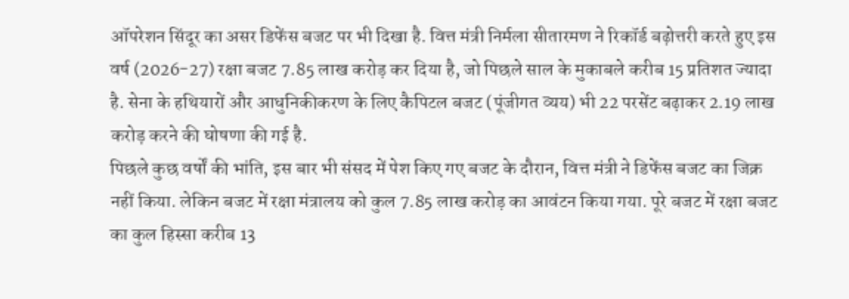ऑपरेशन सिंदूर का असर डिफेंस बजट पर भी दिखा है. वित्त मंत्री निर्मला सीतारमण ने रिकॉर्ड बढ़ोत्तरी करते हुए इस वर्ष (2026-27) रक्षा बजट 7.85 लाख करोड़ कर दिया है, जो पिछले साल के मुकाबले करीब 15 प्रतिशत ज्यादा है. सेना के हथियारों और आधुनिकीकरण के लिए कैपिटल बजट (पूंजीगत व्यय) भी 22 परसेंट बढ़ाकर 2.19 लाख करोड़ करने की घोषणा की गई है.
पिछले कुछ वर्षों की भांति, इस बार भी संसद में पेश किए गए बजट के दौरान, वित्त मंत्री ने डिफेंस बजट का जिक्र नहीं किया. लेकिन बजट में रक्षा मंत्रालय को कुल 7.85 लाख करोड़ का आवंटन किया गया. पूरे बजट में रक्षा बजट का कुल हिस्सा करीब 13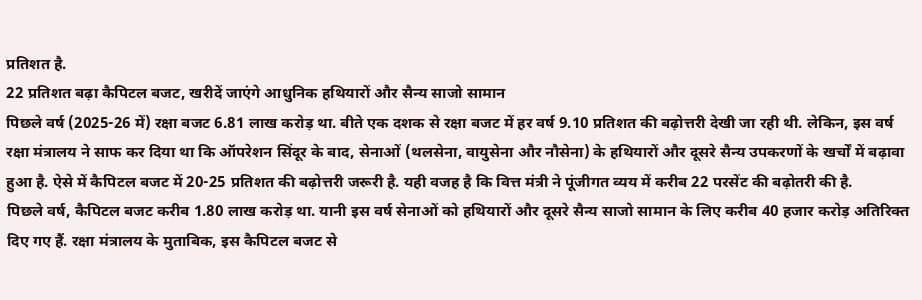प्रतिशत है.
22 प्रतिशत बढ़ा कैपिटल बजट, खरीदें जाएंगे आधुनिक हथियारों और सैन्य साजो सामान
पिछले वर्ष (2025-26 में) रक्षा बजट 6.81 लाख करोड़ था. बीते एक दशक से रक्षा बजट में हर वर्ष 9.10 प्रतिशत की बढ़ोत्तरी देखी जा रही थी. लेकिन, इस वर्ष रक्षा मंत्रालय ने साफ कर दिया था कि ऑपरेशन सिंदूर के बाद, सेनाओं (थलसेना, वायुसेना और नौसेना) के हथियारों और दूसरे सैन्य उपकरणों के खर्चों में बढ़ावा हुआ है. ऐसे में कैपिटल बजट में 20-25 प्रतिशत की बढ़ोत्तरी जरूरी है. यही वजह है कि वित्त मंत्री ने पूंजीगत व्यय में करीब 22 परसेंट की बढ़ोतरी की है.
पिछले वर्ष, कैपिटल बजट करीब 1.80 लाख करोड़ था. यानी इस वर्ष सेनाओं को हथियारों और दूसरे सैन्य साजो सामान के लिए करीब 40 हजार करोड़ अतिरिक्त दिए गए हैं. रक्षा मंत्रालय के मुताबिक, इस कैपिटल बजट से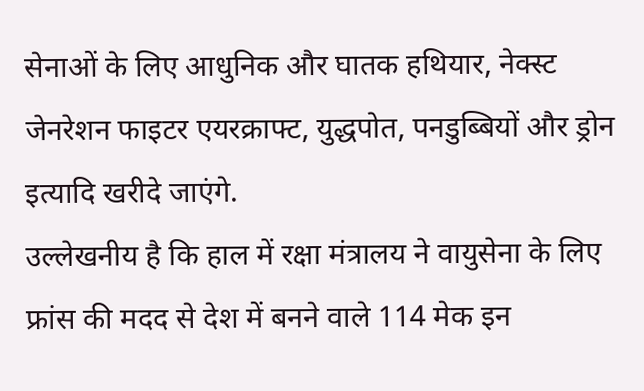सेनाओं के लिए आधुनिक और घातक हथियार, नेक्स्ट जेनरेशन फाइटर एयरक्राफ्ट, युद्धपोत, पनडुब्बियों और ड्रोन इत्यादि खरीदे जाएंगे.
उल्लेखनीय है कि हाल में रक्षा मंत्रालय ने वायुसेना के लिए फ्रांस की मदद से देश में बनने वाले 114 मेक इन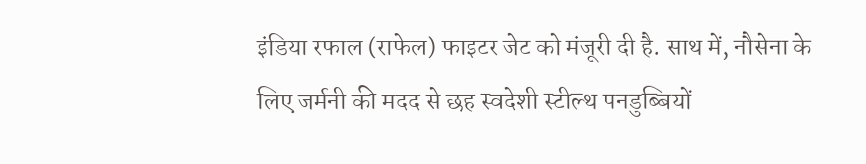इंडिया रफाल (राफेल) फाइटर जेट को मंजूरी दी है. साथ में, नौसेना के लिए जर्मनी की मदद से छह स्वदेशी स्टील्थ पनडुब्बियों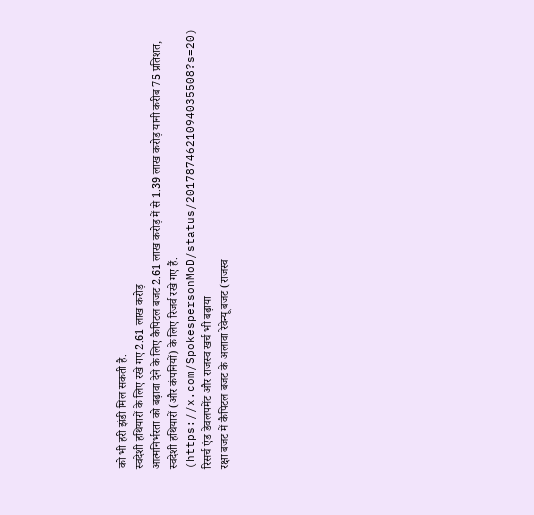को भी हरी झंडी मिल सकती है.
स्वदेशी हथियारों के लिए रखे गए 2.61 लाख करोड़
आत्मनिर्भरता को बढ़ावा देने के लिए कैपिटल बजट 2.61 लाख करोड़ में से 1.39 लाख करोड़ यानी करीब 75 प्रतिशत, स्वदेशी हथियारों (और कंपनियों) के लिए रिजर्व रखे गए हैं. (https://x.com/SpokespersonMoD/status/2017874621094035508?s=20)
रिसर्च एंड डेवलपमेंट और राजस्व खर्च भी बढ़ाया
रक्षा बजट में कैपिटल बजट के अलावा रेवेन्यू बजट (राजस्व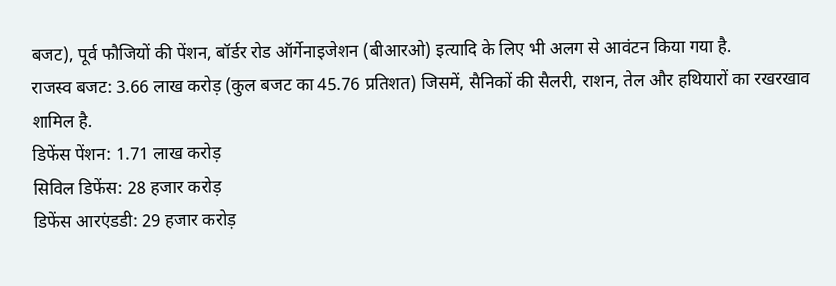बजट), पूर्व फौजियों की पेंशन, बॉर्डर रोड ऑर्गेनाइजेशन (बीआरओ) इत्यादि के लिए भी अलग से आवंटन किया गया है.
राजस्व बजट: 3.66 लाख करोड़ (कुल बजट का 45.76 प्रतिशत) जिसमें, सैनिकों की सैलरी, राशन, तेल और हथियारों का रखरखाव शामिल है.
डिफेंस पेंशन: 1.71 लाख करोड़
सिविल डिफेंस: 28 हजार करोड़
डिफेंस आरएंडडी: 29 हजार करोड़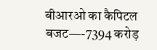बीआरओ का कैपिटल बजट—-7394 करोड़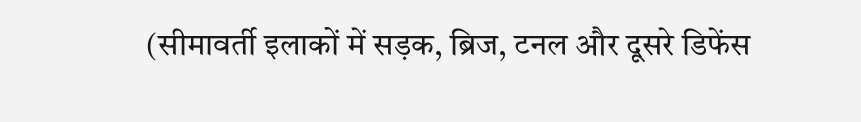(सीमावर्ती इलाकों में सड़क, ब्रिज, टनल और दूसरे डिफेंस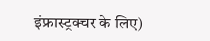इंफ्रास्ट्रक्चर के लिए)